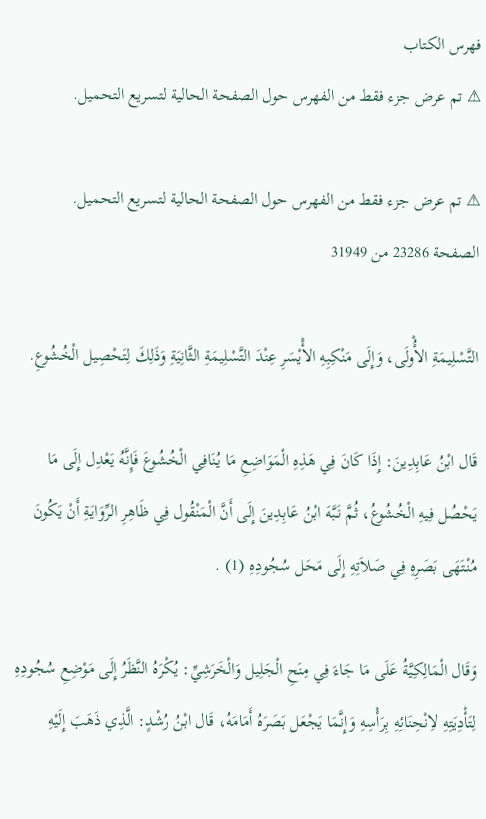فهرس الكتاب
⚠ تم عرض جزء فقط من الفهرس حول الصفحة الحالية لتسريع التحميل.

⚠ تم عرض جزء فقط من الفهرس حول الصفحة الحالية لتسريع التحميل.
الصفحة 23286 من 31949

التَّسْلِيمَةِ الأُْولَى، وَإِلَى مَنْكِبِهِ الأَْيْسَرِ عِنْدَ التَّسْلِيمَةِ الثَّانِيَةِ وَذَلِكَ لِتَحْصِيل الْخُشُوعِ.

قَال ابْنُ عَابِدِينَ: إِذَا كَانَ فِي هَذِهِ الْمَوَاضِعِ مَا يُنَافِي الْخُشُوعَ فَإِنَّهُ يَعْدِل إِلَى مَا يَحْصُل فِيهِ الْخُشُوعُ، ثُمَّ نَبَّهَ ابْنُ عَابِدِينَ إِلَى أَنَّ الْمَنْقُول فِي ظَاهِرِ الرِّوَايَةِ أَنْ يَكُونَ مُنْتَهَى بَصَرِهِ فِي صَلاَتِهِ إِلَى مَحَل سُجُودِهِ (1) .

وَقَال الْمَالِكِيَّةُ عَلَى مَا جَاءَ فِي مِنَحِ الْجَلِيل وَالْخَرَشِيِّ: يُكْرَهُ النَّظَرُ إِلَى مَوْضِعِ سُجُودِهِ لِتَأْدِيَتِهِ لاِنْحِنَائِهِ بِرَأْسِهِ وَإِنَّمَا يَجْعَل بَصَرَهُ أَمَامَهُ، قَال ابْنُ رُشْدٍ: الَّذِي ذَهَبَ إِلَيْهِ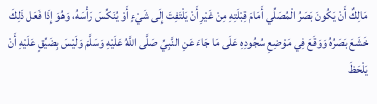مَالِكٌ أَنْ يَكُونَ بَصَرُ الْمُصَلِّي أَمَامَ قِبْلَتِهِ مِنْ غَيْرِ أَنْ يَلْتَفِتَ إِلَى شَيْءٍ أَوْ يُنَكِّسَ رَأْسَهُ، وَهُوَ إِذَا فَعَل ذَلِكَ خَشَعَ بَصَرُهُ وَوَقَعَ فِي مَوْضِعِ سُجُودِهِ عَلَى مَا جَاءَ عَنِ النَّبِيِّ صَلَّى اللَّهُ عَلَيْهِ وَسَلَّمَ وَلَيْسَ بِضَيِّقٍ عَلَيْهِ أَنْ يَلْحَظَ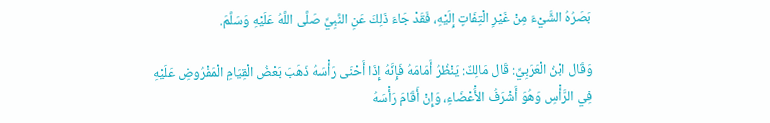بَصَرُهُ الشَّيْءَ مِنْ غَيْرِ الْتِفَاتٍ إِلَيْهِ، فَقَدْ جَاءَ ذَلِكَ عَنِ النَّبِيِّ صَلَّى اللَّهُ عَلَيْهِ وَسَلَّمَ.

وَقَال ابْنُ الْعَرَبِيِّ: قَال مَالِكٌ: يَنْظُرُ أَمَامَهُ فَإِنَّهُ إِذَا أَحْنَى رَأْسَهُ ذَهَبَ بَعْضُ الْقِيَامِ الْمَفْرُوضِ عَلَيْهِ فِي الرَّأْسِ وَهُوَ أَشْرَفُ الأَْعْضَاءِ، وَإِنْ أَقَامَ رَأْسَهُ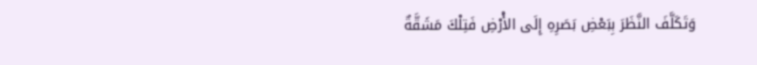وَتَكَلَّفَ النَّظَرَ بِبَعْضِ بَصَرِهِ إِلَى الأَْرْضِ فَتِلْكَ مَشَقَّةٌ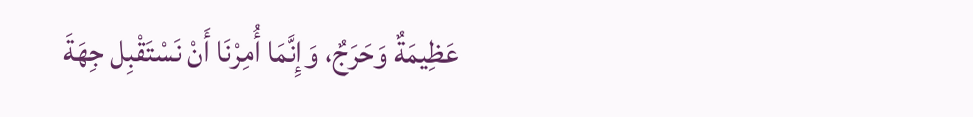عَظِيمَةٌ وَحَرَجٌ، وَإِنَّمَا أُمِرْنَا أَنْ نَسْتَقْبِل جِهَةَ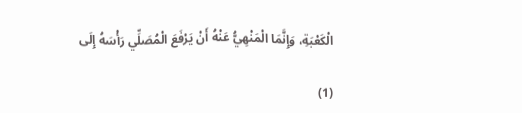الْكَعْبَةِ، وَإِنَّمَا الْمَنْهِيُّ عَنْهُ أَنْ يَرْفَعَ الْمُصَلِّي رَأْسَهُ إِلَى

(1)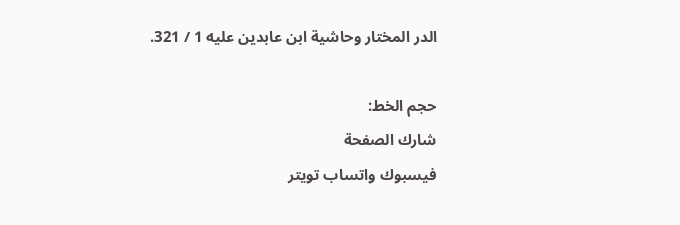الدر المختار وحاشية ابن عابدين عليه 1 / 321.

حجم الخط:
شارك الصفحة
فيسبوك واتساب تويتر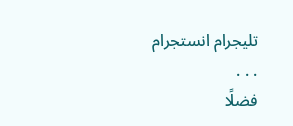تليجرام انستجرام
. . .
فضلًا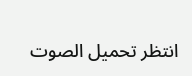انتظر تحميل الصوت